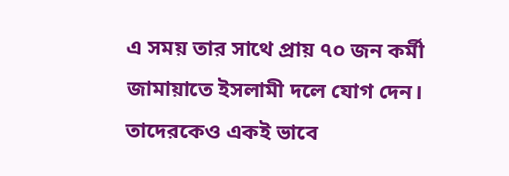এ সময় তার সাথে প্রায় ৭০ জন কর্মী জামায়াতে ইসলামী দলে যোগ দেন। তাদেরকেও একই ভাবে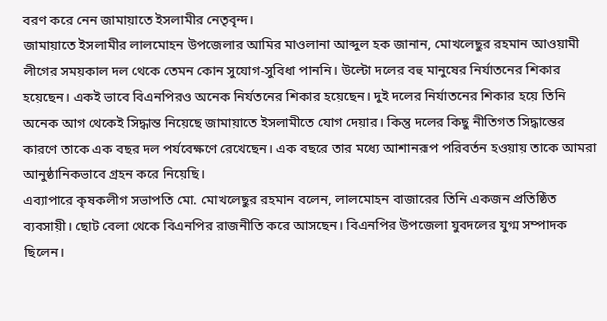বরণ করে নেন জামায়াতে ইসলামীর নেতৃবৃন্দ।
জামায়াতে ইসলামীর লালমোহন উপজেলার আমির মাওলানা আব্দুল হক জানান, মোখলেছুর রহমান আওয়ামী লীগের সময়কাল দল থেকে তেমন কোন সুযোগ-সুবিধা পাননি। উল্টো দলের বহু মানুষের নির্যাতনের শিকার হয়েছেন। একই ভাবে বিএনপিরও অনেক নির্যতনের শিকার হয়েছেন। দুই দলের নির্যাতনের শিকার হয়ে তিনি অনেক আগ থেকেই সিদ্ধান্ত নিয়েছে জামায়াতে ইসলামীতে যোগ দেয়ার। কিন্তু দলের কিছু নীতিগত সিদ্ধান্তের কারণে তাকে এক বছর দল পর্যবেক্ষণে রেখেছেন। এক বছরে তার মধ্যে আশানরূপ পরিবর্তন হওয়ায় তাকে আমরা আনুষ্ঠানিকভাবে গ্রহন করে নিয়েছি।
এব্যাপারে কৃষকলীগ সভাপতি মো. মোখলেছুর রহমান বলেন, লালমোহন বাজারের তিনি একজন প্রতিষ্ঠিত ব্যবসায়ী। ছোট বেলা থেকে বিএনপির রাজনীতি করে আসছেন। বিএনপির উপজেলা যুবদলের যুগ্ম সম্পাদক ছিলেন।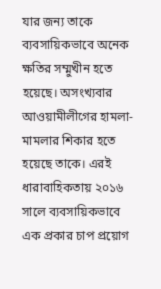যার জন্য তাকে ব্যবসায়িকভাবে অনেক ক্ষতির সম্মুখীন হতে হয়েছে। অসংখ্যবার আওয়ামীলীগের হামলা-মামলার শিকার হতে হয়েছে তাকে। এরই ধারাবাহিকতায় ২০১৬ সালে ব্যবসায়িকভাবে এক প্রকার চাপ প্রয়োগ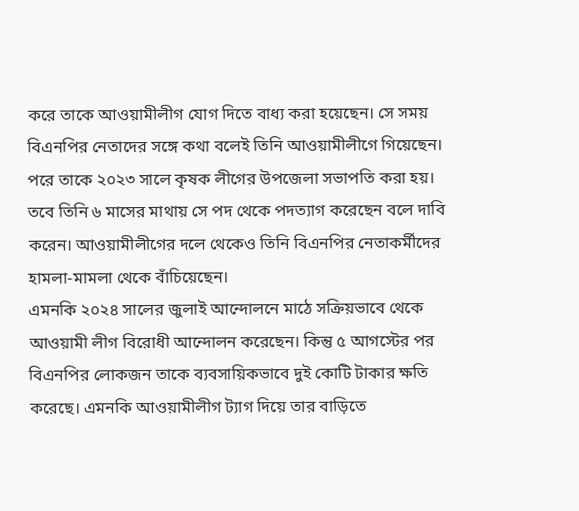করে তাকে আওয়ামীলীগ যোগ দিতে বাধ্য করা হয়েছেন। সে সময় বিএনপির নেতাদের সঙ্গে কথা বলেই তিনি আওয়ামীলীগে গিয়েছেন। পরে তাকে ২০২৩ সালে কৃষক লীগের উপজেলা সভাপতি করা হয়। তবে তিনি ৬ মাসের মাথায় সে পদ থেকে পদত্যাগ করেছেন বলে দাবি করেন। আওয়ামীলীগের দলে থেকেও তিনি বিএনপির নেতাকর্মীদের হামলা-মামলা থেকে বাঁচিয়েছেন।
এমনকি ২০২৪ সালের জুলাই আন্দোলনে মাঠে সক্রিয়ভাবে থেকে আওয়ামী লীগ বিরোধী আন্দোলন করেছেন। কিন্তু ৫ আগস্টের পর বিএনপির লোকজন তাকে ব্যবসায়িকভাবে দুই কোটি টাকার ক্ষতি করেছে। এমনকি আওয়ামীলীগ ট্যাগ দিয়ে তার বাড়িতে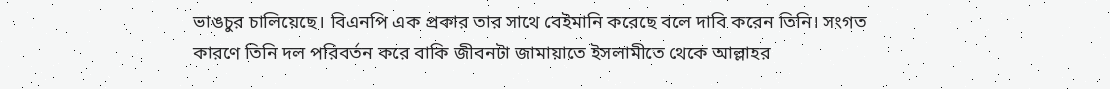ভাঙচুর চালিয়েছে। বিএনপি এক প্রকার তার সাথে বেইমানি করেছে বলে দাবি করেন তিনি। সংগত কারণে তিনি দল পরিবর্তন করে বাকি জীবনটা জামায়াতে ইসলামীতে থেকে আল্লাহর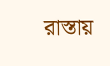রাস্তায়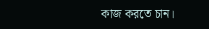কাজ করতে চান।